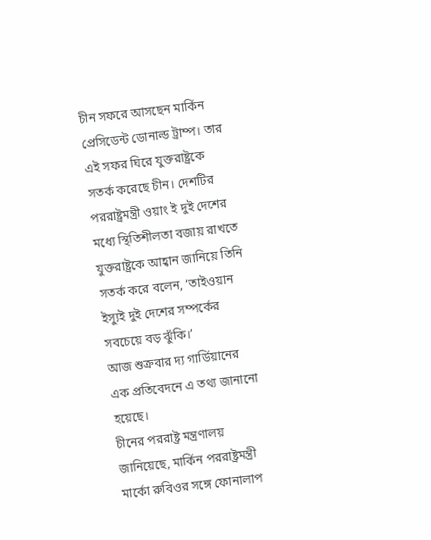চীন সফরে আসছেন মার্কিন প্রেসিডেন্ট ডোনাল্ড ট্রাম্প। তার এই সফর ঘিরে যুক্তরাষ্ট্রকে সতর্ক করেছে চীন। দেশটির পররাষ্ট্রমন্ত্রী ওয়াং ই দুই দেশের মধ্যে স্থিতিশীলতা বজায় রাখতে যুক্তরাষ্ট্রকে আহ্বান জানিয়ে তিনি সতর্ক করে বলেন, ‘তাইওয়ান ইস্যুই দুই দেশের সম্পর্কের সবচেয়ে বড় ঝুঁকি।’
আজ শুক্রবার দ্য গার্ডিয়ানের এক প্রতিবেদনে এ তথ্য জানানো হয়েছে।
চীনের পররাষ্ট্র মন্ত্রণালয় জানিয়েছে, মার্কিন পররাষ্ট্রমন্ত্রী মার্কো রুবিওর সঙ্গে ফোনালাপ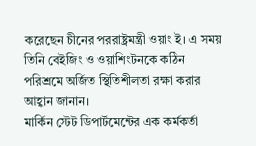করেছেন চীনের পররাষ্ট্রমন্ত্রী ওয়াং ই। এ সময় তিনি বেইজিং ও ওয়াশিংটনকে কঠিন পরিশ্রমে অর্জিত স্থিতিশীলতা রক্ষা করার আহ্বান জানান।
মার্কিন স্টেট ডিপার্টমেন্টের এক কর্মকর্তা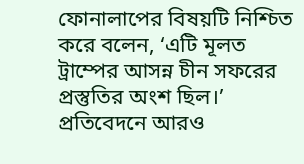ফোনালাপের বিষয়টি নিশ্চিত করে বলেন, ‘এটি মূলত ট্রাম্পের আসন্ন চীন সফরের প্রস্তুতির অংশ ছিল।’
প্রতিবেদনে আরও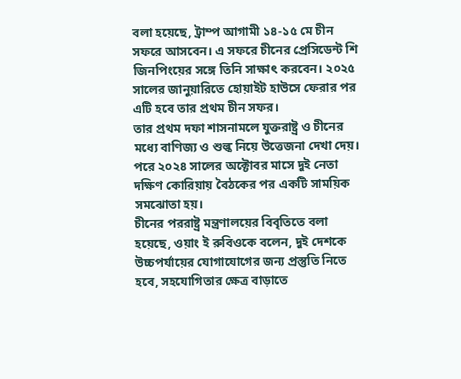বলা হয়েছে, ট্রাম্প আগামী ১৪-১৫ মে চীন সফরে আসবেন। এ সফরে চীনের প্রেসিডেন্ট শি জিনপিংয়ের সঙ্গে তিনি সাক্ষাৎ করবেন। ২০২৫ সালের জানুয়ারিতে হোয়াইট হাউসে ফেরার পর এটি হবে তার প্রথম চীন সফর।
তার প্রথম দফা শাসনামলে যুক্তরাষ্ট্র ও চীনের মধ্যে বাণিজ্য ও শুল্ক নিয়ে উত্তেজনা দেখা দেয়। পরে ২০২৪ সালের অক্টোবর মাসে দুই নেতা দক্ষিণ কোরিয়ায় বৈঠকের পর একটি সাময়িক সমঝোতা হয়।
চীনের পররাষ্ট্র মন্ত্রণালয়ের বিবৃতিতে বলা হয়েছে, ওয়াং ই রুবিওকে বলেন, দুই দেশকে উচ্চপর্যায়ের যোগাযোগের জন্য প্রস্তুতি নিতে হবে, সহযোগিতার ক্ষেত্র বাড়াতে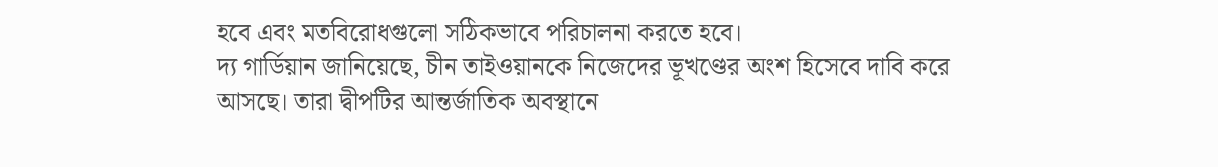হবে এবং মতবিরোধগুলো সঠিকভাবে পরিচালনা করতে হবে।
দ্য গার্ডিয়ান জানিয়েছে, চীন তাইওয়ানকে নিজেদের ভূখণ্ডের অংশ হিসেবে দাবি করে আসছে। তারা দ্বীপটির আন্তর্জাতিক অবস্থানে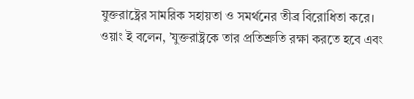যুক্তরাষ্ট্রের সামরিক সহায়তা ও সমর্থনের তীব্র বিরোধিতা করে।
ওয়াং ই বলেন, ’যুক্তরাষ্ট্রকে তার প্রতিশ্রুতি রক্ষা করতে হবে এবং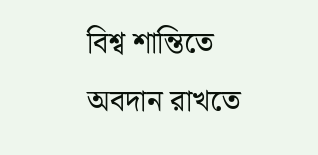বিশ্ব শান্তিতে অবদান রাখতে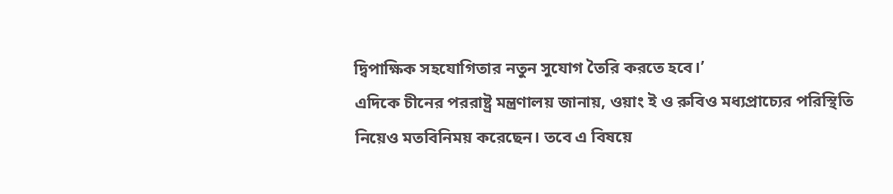দ্বিপাক্ষিক সহযোগিতার নতুন সুযোগ তৈরি করতে হবে।’
এদিকে চীনের পররাষ্ট্র মন্ত্রণালয় জানায়, ওয়াং ই ও রুবিও মধ্যপ্রাচ্যের পরিস্থিতি নিয়েও মতবিনিময় করেছেন। তবে এ বিষয়ে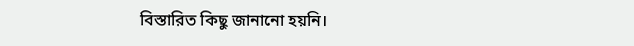বিস্তারিত কিছু জানানো হয়নি।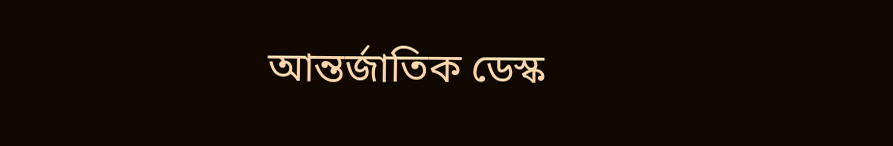আন্তর্জাতিক ডেস্ক